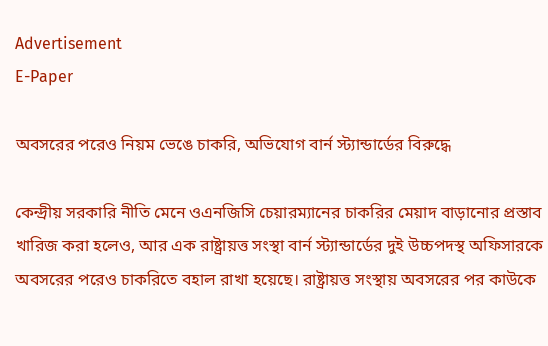Advertisement
E-Paper

অবসরের পরেও নিয়ম ভেঙে চাকরি, অভিযোগ বার্ন স্ট্যান্ডার্ডের বিরুদ্ধে

কেন্দ্রীয় সরকারি নীতি মেনে ওএনজিসি চেয়ারম্যানের চাকরির মেয়াদ বাড়ানোর প্রস্তাব খারিজ করা হলেও, আর এক রাষ্ট্রায়ত্ত সংস্থা বার্ন স্ট্যান্ডার্ডের দুই উচ্চপদস্থ অফিসারকে অবসরের পরেও চাকরিতে বহাল রাখা হয়েছে। রাষ্ট্রায়ত্ত সংস্থায় অবসরের পর কাউকে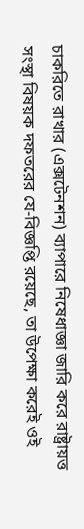চাকরিতে রাখার (এক্সটেনশন) ব্যাপারে নিষেধাজ্ঞা জারি করে রাষ্ট্রায়ত্ত সংস্থা বিষয়ক দফতরের যে-বিজ্ঞপ্তি রয়েছে, তা উপেক্ষা করেই ওই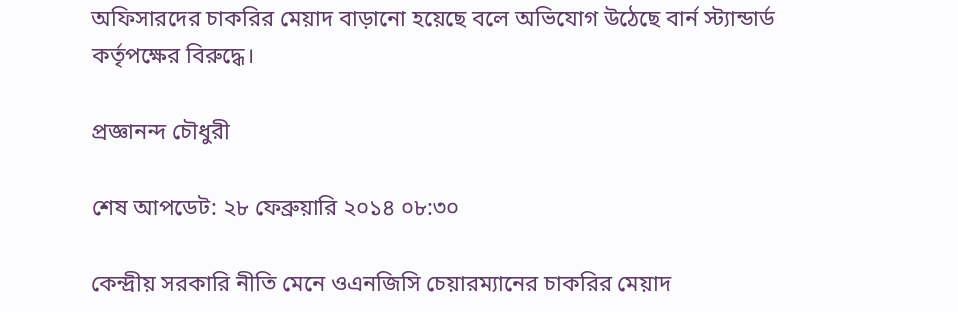অফিসারদের চাকরির মেয়াদ বাড়ানো হয়েছে বলে অভিযোগ উঠেছে বার্ন স্ট্যান্ডার্ড কর্তৃপক্ষের বিরুদ্ধে।

প্রজ্ঞানন্দ চৌধুরী

শেষ আপডেট: ২৮ ফেব্রুয়ারি ২০১৪ ০৮:৩০

কেন্দ্রীয় সরকারি নীতি মেনে ওএনজিসি চেয়ারম্যানের চাকরির মেয়াদ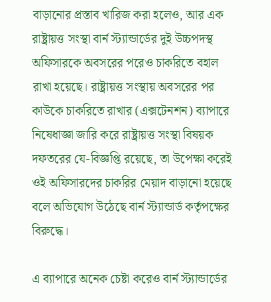বাড়ানোর প্রস্তাব খারিজ করা হলেও, আর এক রাষ্ট্রায়ত্ত সংস্থা বার্ন স্ট্যান্ডার্ডের দুই উচ্চপদস্থ অফিসারকে অবসরের পরেও চাকরিতে বহাল রাখা হয়েছে। রাষ্ট্রায়ত্ত সংস্থায় অবসরের পর কাউকে চাকরিতে রাখার (এক্সটেনশন) ব্যাপারে নিষেধাজ্ঞা জারি করে রাষ্ট্রায়ত্ত সংস্থা বিষয়ক দফতরের যে-বিজ্ঞপ্তি রয়েছে, তা উপেক্ষা করেই ওই অফিসারদের চাকরির মেয়াদ বাড়ানো হয়েছে বলে অভিযোগ উঠেছে বার্ন স্ট্যান্ডার্ড কর্তৃপক্ষের বিরুদ্ধে।

এ ব্যাপারে অনেক চেষ্টা করেও বার্ন স্ট্যান্ডার্ডের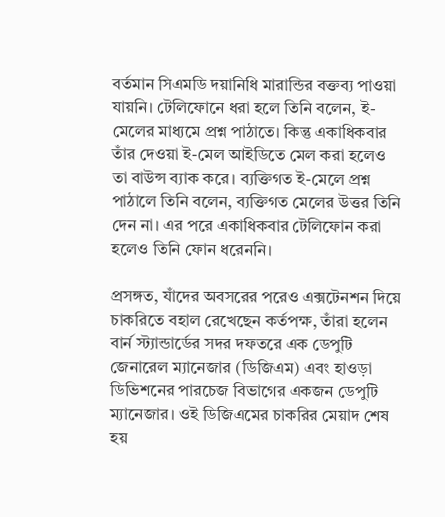বর্তমান সিএমডি দয়ানিধি মারান্ডির বক্তব্য পাওয়া যায়নি। টেলিফোনে ধরা হলে তিনি বলেন, ই-মেলের মাধ্যমে প্রশ্ন পাঠাতে। কিন্তু একাধিকবার তাঁর দেওয়া ই-মেল আইডিতে মেল করা হলেও তা বাউন্স ব্যাক করে। ব্যক্তিগত ই-মেলে প্রশ্ন পাঠালে তিনি বলেন, ব্যক্তিগত মেলের উত্তর তিনি দেন না। এর পরে একাধিকবার টেলিফোন করা হলেও তিনি ফোন ধরেননি।

প্রসঙ্গত, যাঁদের অবসরের পরেও এক্সটেনশন দিয়ে চাকরিতে বহাল রেখেছেন কর্তপক্ষ, তাঁরা হলেন বার্ন স্ট্যান্ডার্ডের সদর দফতরে এক ডেপুটি জেনারেল ম্যানেজার (ডিজিএম) এবং হাওড়া ডিভিশনের পারচেজ বিভাগের একজন ডেপুটি ম্যানেজার। ওই ডিজিএমের চাকরির মেয়াদ শেষ হয়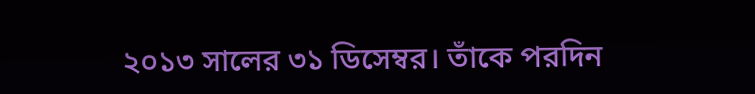২০১৩ সালের ৩১ ডিসেম্বর। তাঁকে পরদিন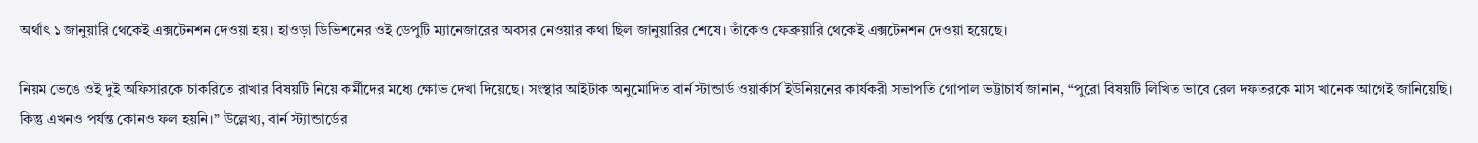অর্থাৎ ১ জানুয়ারি থেকেই এক্সটেনশন দেওয়া হয়। হাওড়া ডিভিশনের ওই ডেপুটি ম্যানেজারের অবসর নেওয়ার কথা ছিল জানুয়ারির শেষে। তাঁকেও ফেব্রুয়ারি থেকেই এক্সটেনশন দেওয়া হয়েছে।

নিয়ম ভেঙে ওই দুই অফিসারকে চাকরিতে রাখার বিষয়টি নিয়ে কর্মীদের মধ্যে ক্ষোভ দেখা দিয়েছে। সংস্থার আইটাক অনুমোদিত বার্ন স্টান্ডার্ড ওয়ার্কার্স ইউনিয়নের কার্যকরী সভাপতি গোপাল ভট্টাচার্য জানান, “পুরো বিষয়টি লিখিত ভাবে রেল দফতরকে মাস খানেক আগেই জানিয়েছি। কিন্তু এখনও পর্যন্ত কোনও ফল হয়নি।” উল্লেখ্য, বার্ন স্ট্যান্ডার্ডের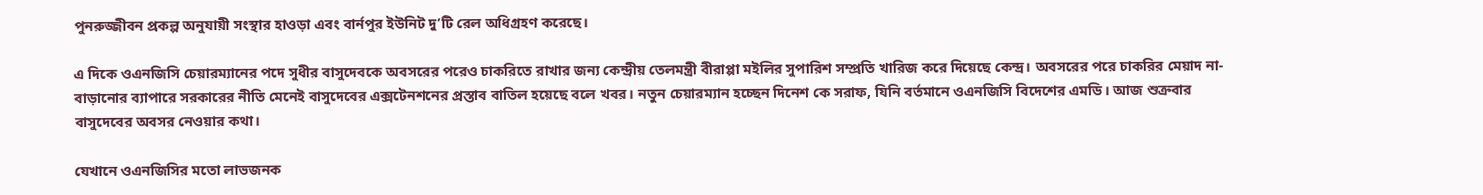পুনরুজ্জীবন প্রকল্প অনুযায়ী সংস্থার হাওড়া এবং বার্নপুর ইউনিট দু’টি রেল অধিগ্রহণ করেছে।

এ দিকে ওএনজিসি চেয়ারম্যানের পদে সুধীর বাসুদেবকে অবসরের পরেও চাকরিতে রাখার জন্য কেন্দ্রীয় তেলমন্ত্রী বীরাপ্পা মইলির সুপারিশ সম্প্রতি খারিজ করে দিয়েছে কেন্দ্র। অবসরের পরে চাকরির মেয়াদ না-বাড়ানোর ব্যাপারে সরকারের নীতি মেনেই বাসুদেবের এক্সটেনশনের প্রস্তাব বাতিল হয়েছে বলে খবর। নতুন চেয়ারম্যান হচ্ছেন দিনেশ কে সরাফ, যিনি বর্তমানে ওএনজিসি বিদেশের এমডি। আজ শুক্রবার বাসুদেবের অবসর নেওয়ার কথা।

যেখানে ওএনজিসির মতো লাভজনক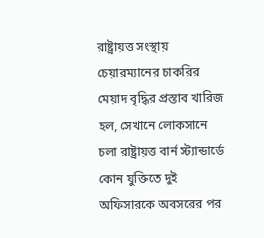রাষ্ট্রায়ত্ত সংস্থায় চেয়ারম্যানের চাকরির মেয়াদ বৃদ্ধির প্রস্তাব খারিজ হল, সেখানে লোকসানে চলা রাষ্ট্রায়ত্ত বার্ন স্ট্যান্ডার্ডে কোন যুক্তিতে দুই অফিসারকে অবসরের পর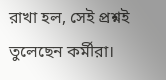রাখা হল, সেই প্রশ্নই তুলেছেন কর্মীরা।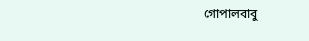গোপালবাবু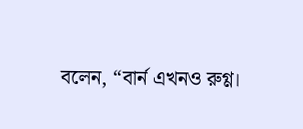বলেন, “বার্ন এখনও রুগ্ণ।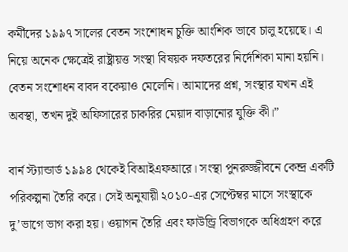কর্মীদের ১৯৯৭ সালের বেতন সংশোধন চুক্তি আংশিক ভাবে চালু হয়েছে। এ নিয়ে অনেক ক্ষেত্রেই রাষ্ট্রায়ত্ত সংস্থা বিষয়ক দফতরের নির্দেশিকা মানা হয়নি। বেতন সংশোধন বাবদ বকেয়াও মেলেনি। আমাদের প্রশ্ন, সংস্থার যখন এই অবস্থা, তখন দুই অফিসারের চাকরির মেয়াদ বাড়ানোর যুক্তি কী।”

বার্ন স্ট্যান্ডার্ড ১৯৯৪ থেকেই বিআইএফআরে। সংস্থা পুনরুজ্জীবনে কেন্দ্র একটি পরিকল্পনা তৈরি করে। সেই অনুযায়ী ২০১০-এর সেপ্টেম্বর মাসে সংস্থাকে দু’ভাগে ভাগ করা হয়। ওয়াগন তৈরি এবং ফাউন্ড্রি বিভাগকে অধিগ্রহণ করে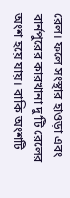রেল। ফলে সংস্থার হাওড়া এবং বার্নপুরের কারখানা দু’টি রেলের অংশ হয়ে যায়। বাকি অংশটি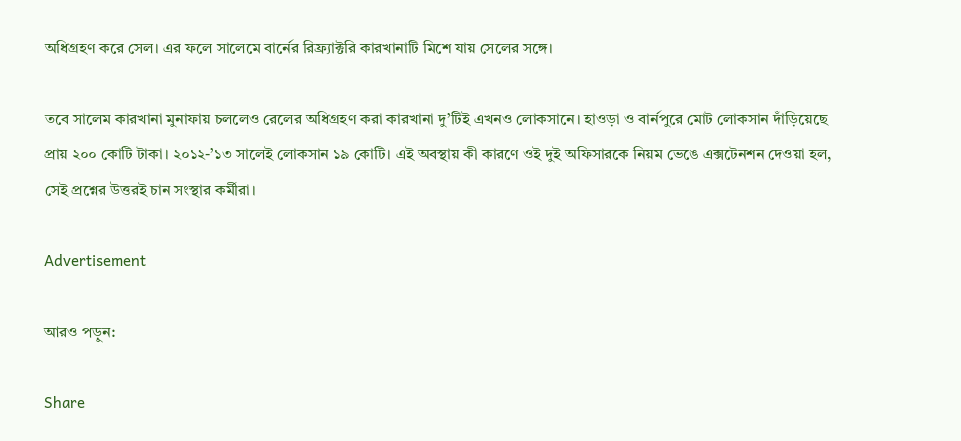অধিগ্রহণ করে সেল। এর ফলে সালেমে বার্নের রিফ্র্যাক্টরি কারখানাটি মিশে যায় সেলের সঙ্গে।

তবে সালেম কারখানা মুনাফায় চললেও রেলের অধিগ্রহণ করা কারখানা দু’টিই এখনও লোকসানে। হাওড়া ও বার্নপুরে মোট লোকসান দাঁড়িয়েছে প্রায় ২০০ কোটি টাকা। ২০১২-’১৩ সালেই লোকসান ১৯ কোটি। এই অবস্থায় কী কারণে ওই দুই অফিসারকে নিয়ম ভেঙে এক্সটেনশন দেওয়া হল, সেই প্রশ্নের উত্তরই চান সংস্থার কর্মীরা।

Advertisement

আরও পড়ুন:

Share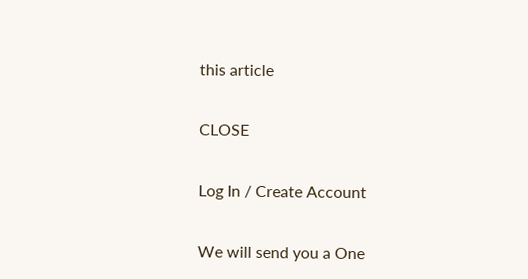this article

CLOSE

Log In / Create Account

We will send you a One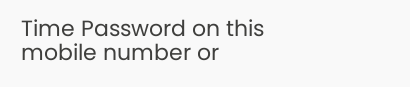Time Password on this mobile number or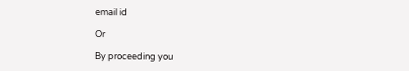email id

Or

By proceeding you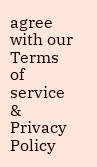agree with our Terms of service & Privacy Policy